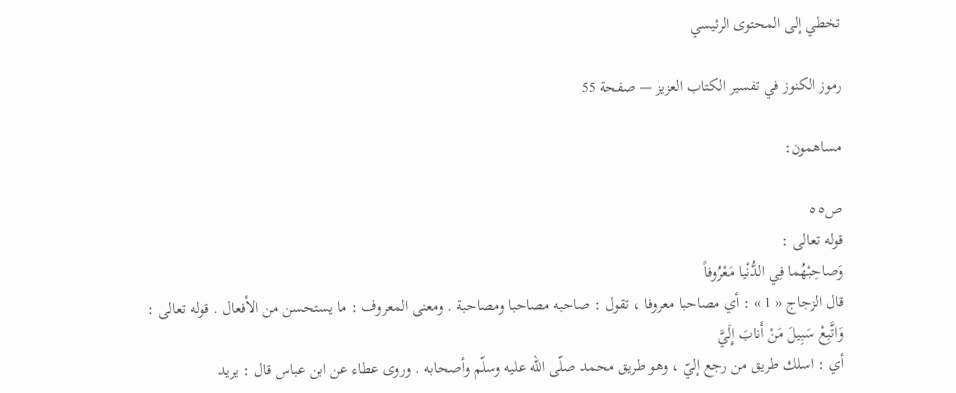تخطي إلى المحتوى الرئيسي

رموز الكنوز في تفسير الكتاب العزيز — صفحة 55

مساهمون:

ص٥٥
قوله تعالى :
وَصاحِبْهُما فِي الدُّنْيا مَعْرُوفاً
قال الزجاج « 1 » : أي مصاحبا معروفا ، تقول : صاحبه مصاحبا ومصاحبة . ومعنى المعروف : ما يستحسن من الأفعال . قوله تعالى :
وَاتَّبِعْ سَبِيلَ مَنْ أَنابَ إِلَيَّ
أي : اسلك طريق من رجع إليّ ، وهو طريق محمد صلّى اللّه عليه وسلّم وأصحابه . وروى عطاء عن ابن عباس قال : يريد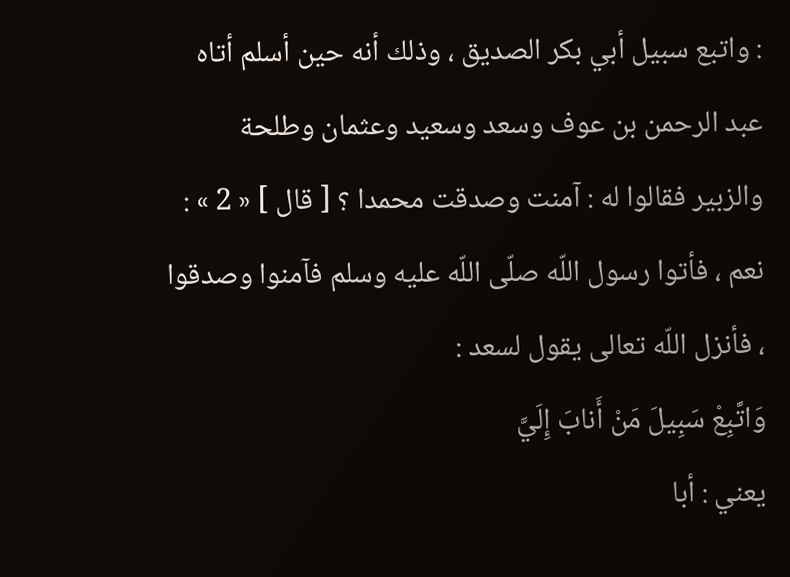: واتبع سبيل أبي بكر الصديق ، وذلك أنه حين أسلم أتاه عبد الرحمن بن عوف وسعد وسعيد وعثمان وطلحة والزبير فقالوا له : آمنت وصدقت محمدا ؟ [ قال ] « 2 » : نعم ، فأتوا رسول اللّه صلّى اللّه عليه وسلم فآمنوا وصدقوا ، فأنزل اللّه تعالى يقول لسعد :
وَاتَّبِعْ سَبِيلَ مَنْ أَنابَ إِلَيَّ
يعني : أبا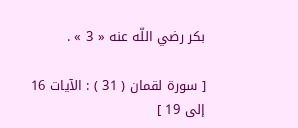بكر رضي اللّه عنه « 3 » .

[ سورة لقمان ( 31 ) : الآيات 16 إلى 19 ]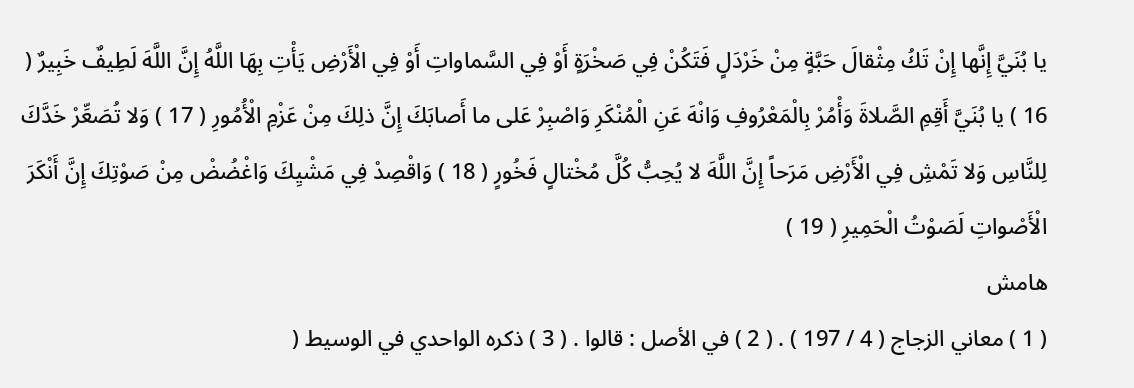يا بُنَيَّ إِنَّها إِنْ تَكُ مِثْقالَ حَبَّةٍ مِنْ خَرْدَلٍ فَتَكُنْ فِي صَخْرَةٍ أَوْ فِي السَّماواتِ أَوْ فِي الْأَرْضِ يَأْتِ بِهَا اللَّهُ إِنَّ اللَّهَ لَطِيفٌ خَبِيرٌ ( 16 ) يا بُنَيَّ أَقِمِ الصَّلاةَ وَأْمُرْ بِالْمَعْرُوفِ وَانْهَ عَنِ الْمُنْكَرِ وَاصْبِرْ عَلى ما أَصابَكَ إِنَّ ذلِكَ مِنْ عَزْمِ الْأُمُورِ ( 17 ) وَلا تُصَعِّرْ خَدَّكَ لِلنَّاسِ وَلا تَمْشِ فِي الْأَرْضِ مَرَحاً إِنَّ اللَّهَ لا يُحِبُّ كُلَّ مُخْتالٍ فَخُورٍ ( 18 ) وَاقْصِدْ فِي مَشْيِكَ وَاغْضُضْ مِنْ صَوْتِكَ إِنَّ أَنْكَرَ الْأَصْواتِ لَصَوْتُ الْحَمِيرِ ( 19 )
هامش
( 1 ) معاني الزجاج ( 4 / 197 ) . ( 2 ) في الأصل : قالوا . ( 3 ) ذكره الواحدي في الوسيط (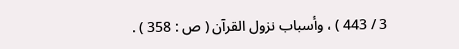3 / 443 ) ، وأسباب نزول القرآن ( ص : 358 ) .